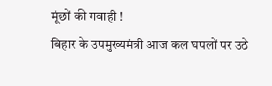मूंछों की गवाही !
बिहार के उपमुख्यमंत्री आज कल घपलों पर उठे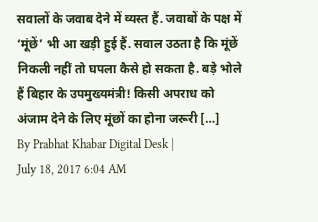सवालों के जवाब देने में व्यस्त हैं. जवाबों के पक्ष में ‘मूंछें’ भी आ खड़ी हुई हैं. सवाल उठता है कि मूंछें निकली नहीं तो घपला कैसे हो सकता है. बड़े भोले हैं बिहार के उपमुख्यमंत्री! किसी अपराध को अंजाम देने के लिए मूंछों का होना जरूरी […]
By Prabhat Khabar Digital Desk |
July 18, 2017 6:04 AM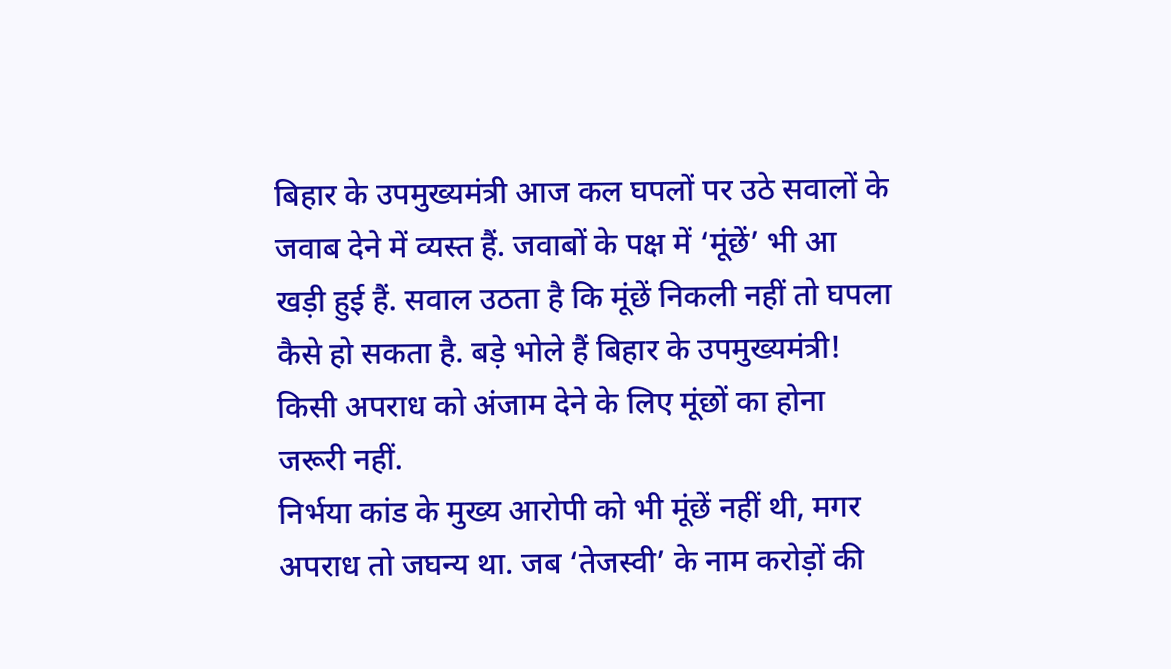बिहार के उपमुख्यमंत्री आज कल घपलों पर उठे सवालों के जवाब देने में व्यस्त हैं. जवाबों के पक्ष में ‘मूंछें’ भी आ खड़ी हुई हैं. सवाल उठता है कि मूंछें निकली नहीं तो घपला कैसे हो सकता है. बड़े भोले हैं बिहार के उपमुख्यमंत्री! किसी अपराध को अंजाम देने के लिए मूंछों का होना जरूरी नहीं.
निर्भया कांड के मुख्य आरोपी को भी मूंछें नहीं थी, मगर अपराध तो जघन्य था. जब ‘तेजस्वी’ के नाम करोड़ों की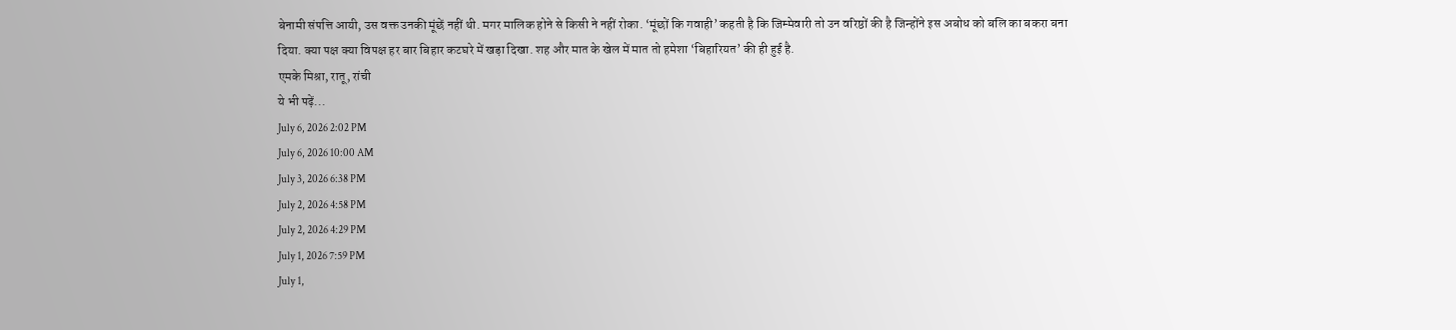बेनामी संपत्ति आयी, उस वक्त उनकी मूंछें नहीं थी. मगर मालिक होने से किसी ने नहीं रोका. ‘मूंछों कि गवाही’ कहती है कि जिम्मेवारी तो उन वरिष्ठों की है जिन्होंने इस अबोध को बलि का बकरा बना दिया. क्या पक्ष क्या विपक्ष हर बार बिहार कटघरे में खड़ा दिखा. शह और मात के खेल में मात तो हमेशा ‘बिहारियत’ की ही हुई है.
एमके मिश्रा, रातू, रांची
ये भी पढ़ें...
July 6, 2026 2:02 PM
July 6, 2026 10:00 AM
July 3, 2026 6:38 PM
July 2, 2026 4:58 PM
July 2, 2026 4:29 PM
July 1, 2026 7:59 PM
July 1,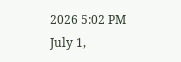2026 5:02 PM
July 1,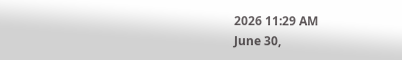2026 11:29 AM
June 30,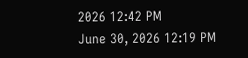2026 12:42 PM
June 30, 2026 12:19 PM